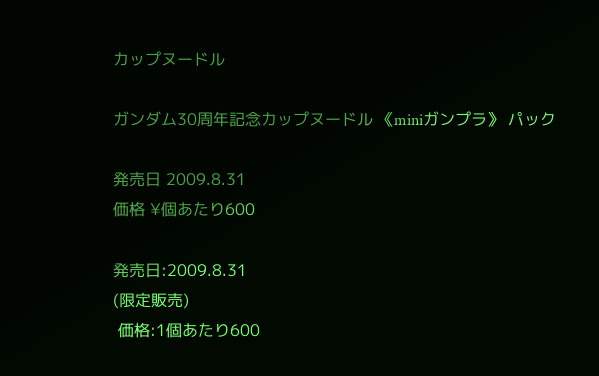カップヌードル

ガンダム30周年記念カップヌードル 《miniガンプラ》 パック

発売日 2009.8.31
価格 ¥個あたり600

発売日:2009.8.31
(限定販売)
 価格:1個あたり600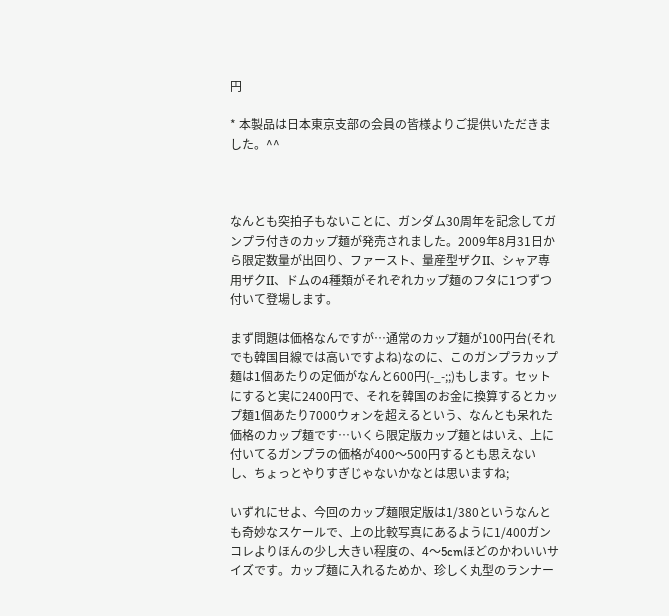円

* 本製品は日本東京支部の会員の皆様よりご提供いただきました。^^



なんとも突拍子もないことに、ガンダム30周年を記念してガンプラ付きのカップ麺が発売されました。2009年8月31日から限定数量が出回り、ファースト、量産型ザクII、シャア専用ザクII、ドムの4種類がそれぞれカップ麺のフタに1つずつ付いて登場します。

まず問題は価格なんですが…通常のカップ麺が100円台(それでも韓国目線では高いですよね)なのに、このガンプラカップ麺は1個あたりの定価がなんと600円(-_-;;)もします。セットにすると実に2400円で、それを韓国のお金に換算するとカップ麺1個あたり7000ウォンを超えるという、なんとも呆れた価格のカップ麺です…いくら限定版カップ麺とはいえ、上に付いてるガンプラの価格が400〜500円するとも思えないし、ちょっとやりすぎじゃないかなとは思いますね;

いずれにせよ、今回のカップ麺限定版は1/380というなんとも奇妙なスケールで、上の比較写真にあるように1/400ガンコレよりほんの少し大きい程度の、4〜5cmほどのかわいいサイズです。カップ麺に入れるためか、珍しく丸型のランナー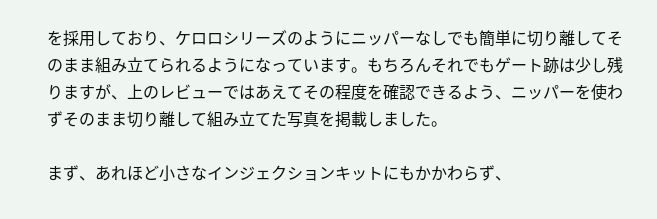を採用しており、ケロロシリーズのようにニッパーなしでも簡単に切り離してそのまま組み立てられるようになっています。もちろんそれでもゲート跡は少し残りますが、上のレビューではあえてその程度を確認できるよう、ニッパーを使わずそのまま切り離して組み立てた写真を掲載しました。

まず、あれほど小さなインジェクションキットにもかかわらず、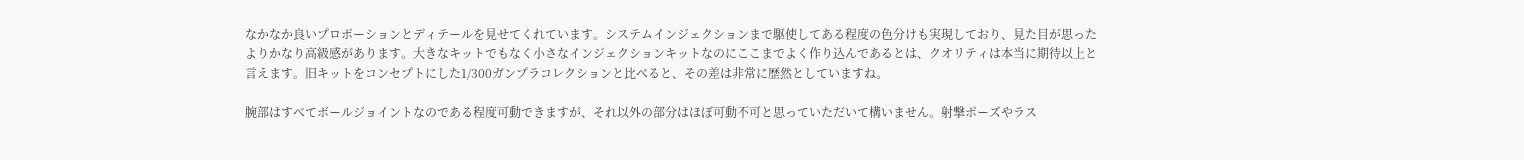なかなか良いプロポーションとディテールを見せてくれています。システムインジェクションまで駆使してある程度の色分けも実現しており、見た目が思ったよりかなり高級感があります。大きなキットでもなく小さなインジェクションキットなのにここまでよく作り込んであるとは、クオリティは本当に期待以上と言えます。旧キットをコンセプトにした1/300ガンプラコレクションと比べると、その差は非常に歴然としていますね。

腕部はすべてボールジョイントなのである程度可動できますが、それ以外の部分はほぼ可動不可と思っていただいて構いません。射撃ポーズやラス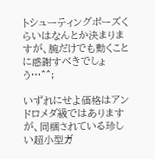トシューティングポーズくらいはなんとか決まりますが、腕だけでも動くことに感謝すべきでしょう…^^;

いずれにせよ価格はアンドロメダ級ではありますが、同梱されている珍しい超小型ガ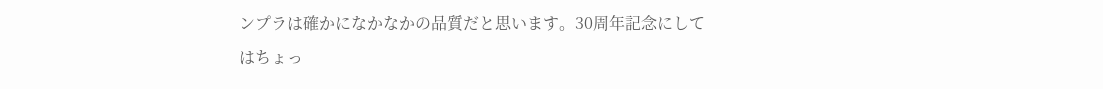ンプラは確かになかなかの品質だと思います。30周年記念にしてはちょっ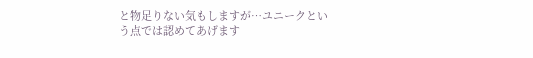と物足りない気もしますが…ユニークという点では認めてあげます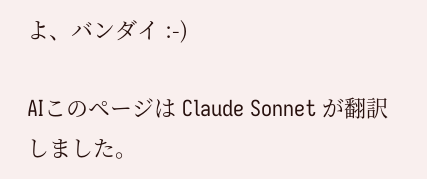よ、バンダイ :-)

AIこのページは Claude Sonnet が翻訳しました。